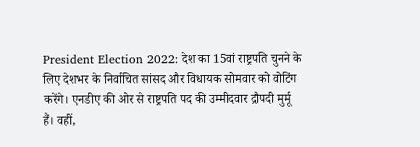President Election 2022: देश का 15वां राष्ट्रपति चुनने के लिए देशभर के निर्वाचित सांसद और विधायक सोमवार को वोटिंग करेंगे। एनडीए की ओर से राष्ट्रपति पद की उम्मीदवार द्रौपदी मुर्मू हैं। वहीं,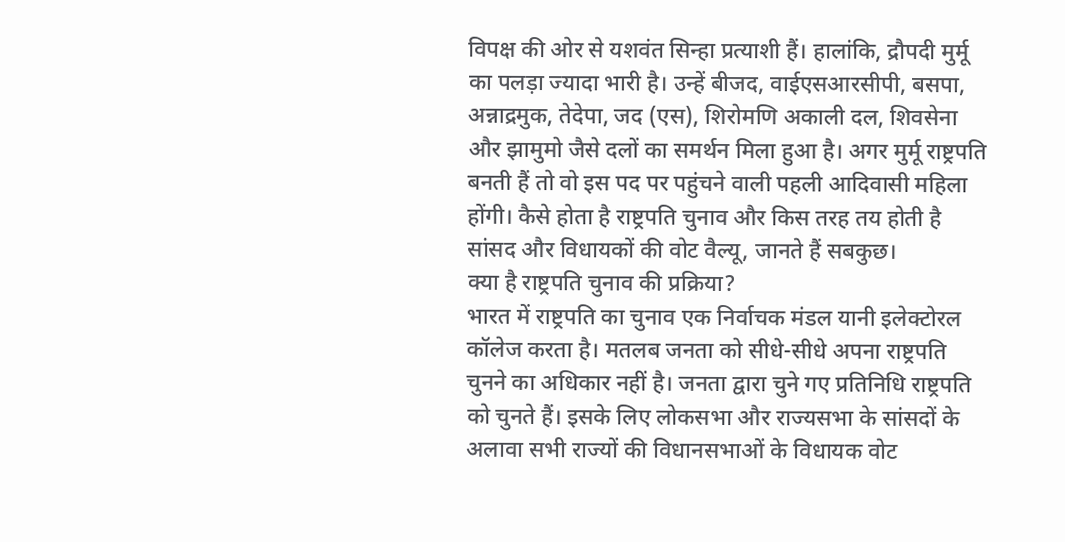विपक्ष की ओर से यशवंत सिन्हा प्रत्याशी हैं। हालांकि, द्रौपदी मुर्मू का पलड़ा ज्यादा भारी है। उन्हें बीजद, वाईएसआरसीपी, बसपा, अन्नाद्रमुक, तेदेपा, जद (एस), शिरोमणि अकाली दल, शिवसेना और झामुमो जैसे दलों का समर्थन मिला हुआ है। अगर मुर्मू राष्ट्रपति बनती हैं तो वो इस पद पर पहुंचने वाली पहली आदिवासी महिला होंगी। कैसे होता है राष्ट्रपति चुनाव और किस तरह तय होती है सांसद और विधायकों की वोट वैल्यू, जानते हैं सबकुछ।
क्या है राष्ट्रपति चुनाव की प्रक्रिया?
भारत में राष्ट्रपति का चुनाव एक निर्वाचक मंडल यानी इलेक्टोरल कॉलेज करता है। मतलब जनता को सीधे-सीधे अपना राष्ट्रपति चुनने का अधिकार नहीं है। जनता द्वारा चुने गए प्रतिनिधि राष्ट्रपति को चुनते हैं। इसके लिए लोकसभा और राज्यसभा के सांसदों के अलावा सभी राज्यों की विधानसभाओं के विधायक वोट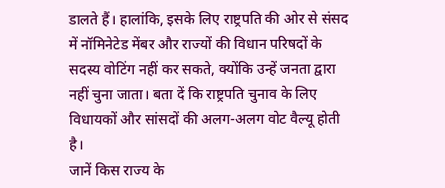डालते हैं। हालांकि, इसके लिए राष्ट्रपति की ओर से संसद में नॉमिनेटेड मेंबर और राज्यों की विधान परिषदों के सदस्य वोटिंग नहीं कर सकते, क्योंकि उन्हें जनता द्वारा नहीं चुना जाता। बता दें कि राष्ट्रपति चुनाव के लिए विधायकों और सांसदों की अलग-अलग वोट वैल्यू होती है।
जानें किस राज्य के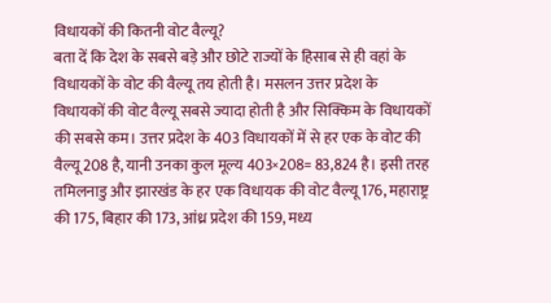विधायकों की कितनी वोट वैल्यू?
बता दें कि देश के सबसे बड़े और छोटे राज्यों के हिसाब से ही वहां के विधायकों के वोट की वैल्यू तय होती है। मसलन उत्तर प्रदेश के विधायकों की वोट वैल्यू सबसे ज्यादा होती है और सिक्किम के विधायकों की सबसे कम। उत्तर प्रदेश के 403 विधायकों में से हर एक के वोट की वैल्यू 208 है, यानी उनका कुल मूल्य 403×208= 83,824 है। इसी तरह तमिलनाडु और झारखंड के हर एक विधायक की वोट वैल्यू 176, महाराष्ट्र की 175, बिहार की 173, आंध्र प्रदेश की 159, मध्य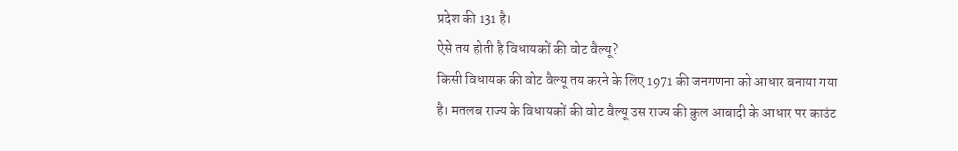प्रदेश की 131 है।
ऐसे तय होती है विधायकों की वोट वैल्यू?
किसी विधायक की वोट वैल्यू तय करने के लिए 1971 की जनगणना को आधार बनाया गया है। मतलब राज्य के विधायकों की वोट वैल्यू उस राज्य की कुल आबादी के आधार पर काउंट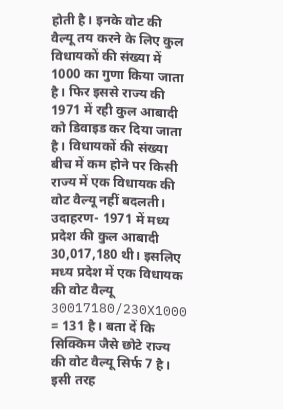होती है। इनके वोट की वैल्यू तय करने के लिए कुल विधायकों की संख्या में 1000 का गुणा किया जाता है। फिर इससे राज्य की 1971 में रही कुल आबादी को डिवाइड कर दिया जाता है। विधायकों की संख्या बीच में कम होने पर किसी राज्य में एक विधायक की वोट वैल्यू नहीं बदलती। उदाहरण- 1971 में मध्य प्रदेश की कुल आबादी 30,017,180 थी। इसलिए मध्य प्रदेश में एक विधायक की वोट वैल्यू 30017180/230X1000 = 131 है। बता दें कि सिक्किम जैसे छोटे राज्य की वोट वैल्यू सिर्फ 7 है। इसी तरह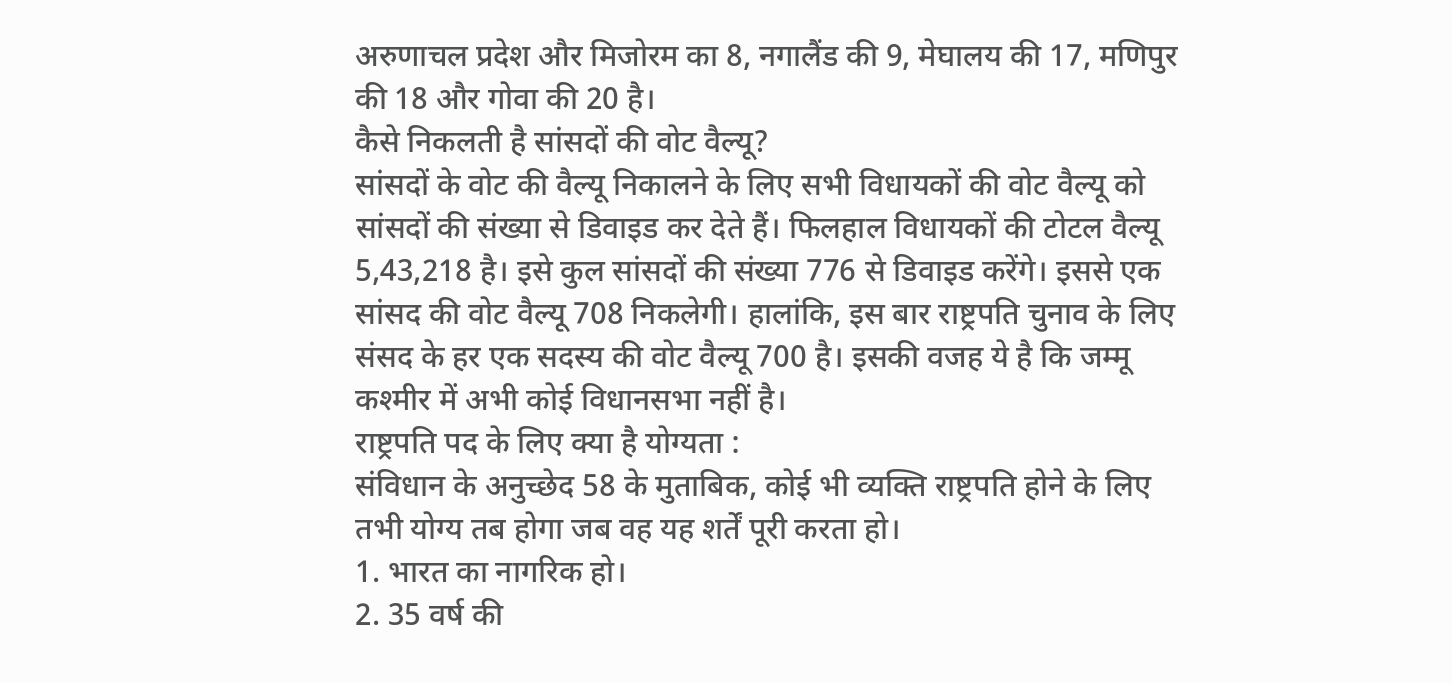अरुणाचल प्रदेश और मिजोरम का 8, नगालैंड की 9, मेघालय की 17, मणिपुर की 18 और गोवा की 20 है।
कैसे निकलती है सांसदों की वोट वैल्यू?
सांसदों के वोट की वैल्यू निकालने के लिए सभी विधायकों की वोट वैल्यू को सांसदों की संख्या से डिवाइड कर देते हैं। फिलहाल विधायकों की टोटल वैल्यू 5,43,218 है। इसे कुल सांसदों की संख्या 776 से डिवाइड करेंगे। इससे एक सांसद की वोट वैल्यू 708 निकलेगी। हालांकि, इस बार राष्ट्रपति चुनाव के लिए संसद के हर एक सदस्य की वोट वैल्यू 700 है। इसकी वजह ये है कि जम्मू कश्मीर में अभी कोई विधानसभा नहीं है।
राष्ट्रपति पद के लिए क्या है योग्यता :
संविधान के अनुच्छेद 58 के मुताबिक, कोई भी व्यक्ति राष्ट्रपति होने के लिए तभी योग्य तब होगा जब वह यह शर्तें पूरी करता हो।
1. भारत का नागरिक हो।
2. 35 वर्ष की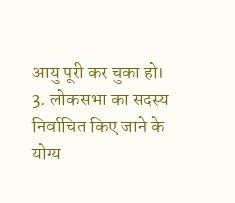आयु पूरी कर चुका हो।
3. लोकसभा का सदस्य निर्वाचित किए जाने के योग्य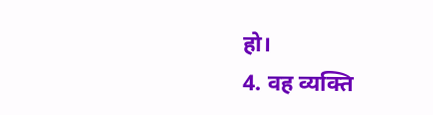हो।
4. वह व्यक्ति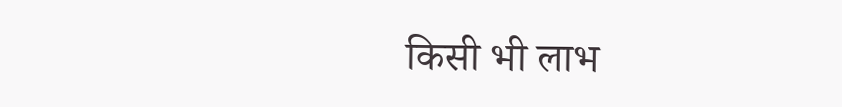किसी भी लाभ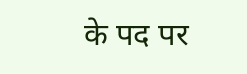के पद पर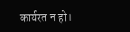कार्यरत न हो।